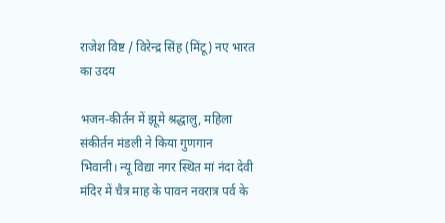राजेश विष्ट / विरेन्द्र सिंह (मिंटू) नए भारत का उदय

भजन-कीर्तन में झूमे श्रद्धालु, महिला संकीर्तन मंडली ने किया गुणगान
भिवानी। न्यू विद्या नगर स्थित मां नंदा देवी मंदिर में चैत्र माह के पावन नवरात्र पर्व के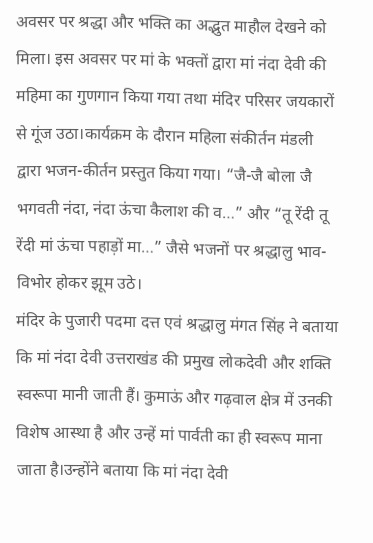अवसर पर श्रद्धा और भक्ति का अद्भुत माहौल देखने को मिला। इस अवसर पर मां के भक्तों द्वारा मां नंदा देवी की महिमा का गुणगान किया गया तथा मंदिर परिसर जयकारों से गूंज उठा।कार्यक्रम के दौरान महिला संकीर्तन मंडली द्वारा भजन-कीर्तन प्रस्तुत किया गया। “जै-जै बोला जै भगवती नंदा, नंदा ऊंचा कैलाश की व…” और “तू रेंदी तू रेंदी मां ऊंचा पहाड़ों मा…” जैसे भजनों पर श्रद्धालु भाव-विभोर होकर झूम उठे।
मंदिर के पुजारी पदमा दत्त एवं श्रद्धालु मंगत सिंह ने बताया कि मां नंदा देवी उत्तराखंड की प्रमुख लोकदेवी और शक्ति स्वरूपा मानी जाती हैं। कुमाऊं और गढ़वाल क्षेत्र में उनकी विशेष आस्था है और उन्हें मां पार्वती का ही स्वरूप माना जाता है।उन्होंने बताया कि मां नंदा देवी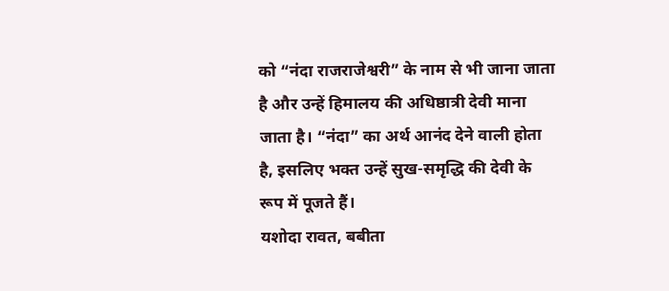को “नंदा राजराजेश्वरी” के नाम से भी जाना जाता है और उन्हें हिमालय की अधिष्ठात्री देवी माना जाता है। “नंदा” का अर्थ आनंद देने वाली होता है, इसलिए भक्त उन्हें सुख-समृद्धि की देवी के रूप में पूजते हैं।
यशोदा रावत, बबीता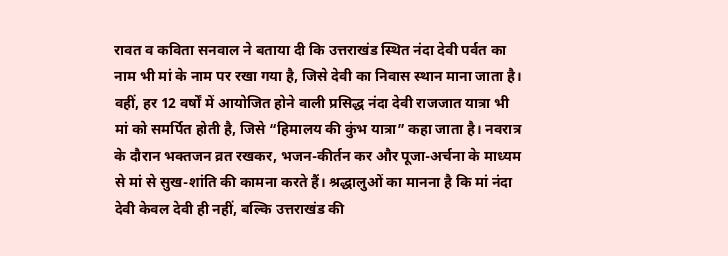रावत व कविता सनवाल ने बताया दी कि उत्तराखंड स्थित नंदा देवी पर्वत का नाम भी मां के नाम पर रखा गया है, जिसे देवी का निवास स्थान माना जाता है। वहीं, हर 12 वर्षों में आयोजित होने वाली प्रसिद्ध नंदा देवी राजजात यात्रा भी मां को समर्पित होती है, जिसे “हिमालय की कुंभ यात्रा” कहा जाता है। नवरात्र के दौरान भक्तजन व्रत रखकर, भजन-कीर्तन कर और पूजा-अर्चना के माध्यम से मां से सुख-शांति की कामना करते हैं। श्रद्धालुओं का मानना है कि मां नंदा देवी केवल देवी ही नहीं, बल्कि उत्तराखंड की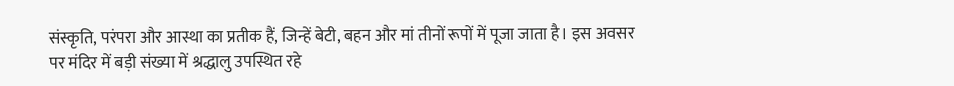संस्कृति, परंपरा और आस्था का प्रतीक हैं, जिन्हें बेटी, बहन और मां तीनों रूपों में पूजा जाता है। इस अवसर पर मंदिर में बड़ी संख्या में श्रद्धालु उपस्थित रहे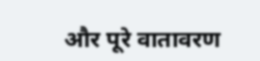और पूरे वातावरण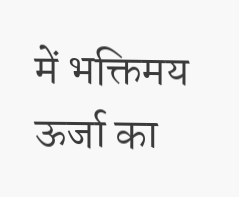में भक्तिमय ऊर्जा का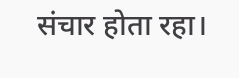संचार होता रहा।